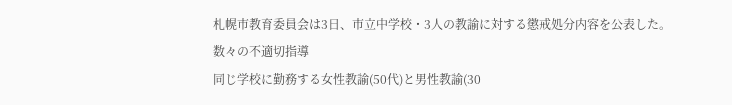札幌市教育委員会は3日、市立中学校・3人の教諭に対する懲戒処分内容を公表した。
数々の不適切指導
同じ学校に勤務する女性教諭(50代)と男性教諭(30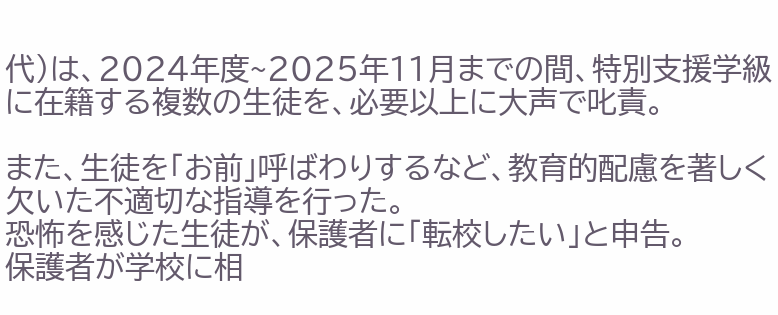代)は、2024年度~2025年11月までの間、特別支援学級に在籍する複数の生徒を、必要以上に大声で叱責。

また、生徒を「お前」呼ばわりするなど、教育的配慮を著しく欠いた不適切な指導を行った。
恐怖を感じた生徒が、保護者に「転校したい」と申告。
保護者が学校に相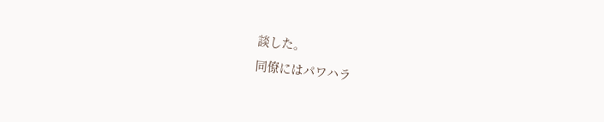談した。
同僚にはパワハラ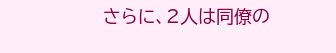さらに、2人は同僚の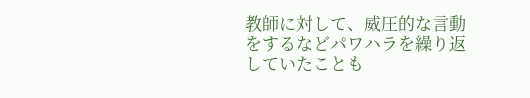教師に対して、威圧的な言動をするなどパワハラを繰り返していたことも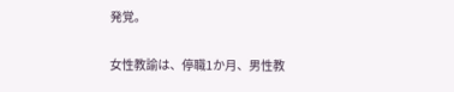発覚。

女性教諭は、停職1か月、男性教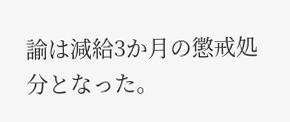諭は減給3か月の懲戒処分となった。